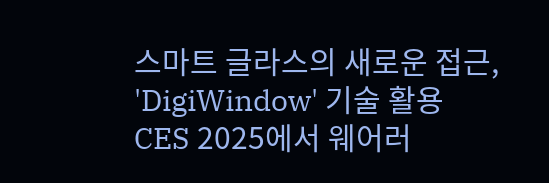스마트 글라스의 새로운 접근, 'DigiWindow' 기술 활용
CES 2025에서 웨어러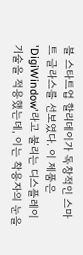블 스타트업 할리데이가 독창적인 스마트 글라스를 선보였다. 이 제품은 'DigiWindow'라고 불리는 디스플레이 기술을 적용했는데, 이는 착용자의 눈을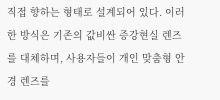직접 향하는 형태로 설계되어 있다. 이러한 방식은 기존의 값비싼 증강현실 렌즈를 대체하며, 사용자들이 개인 맞춤형 안경 렌즈를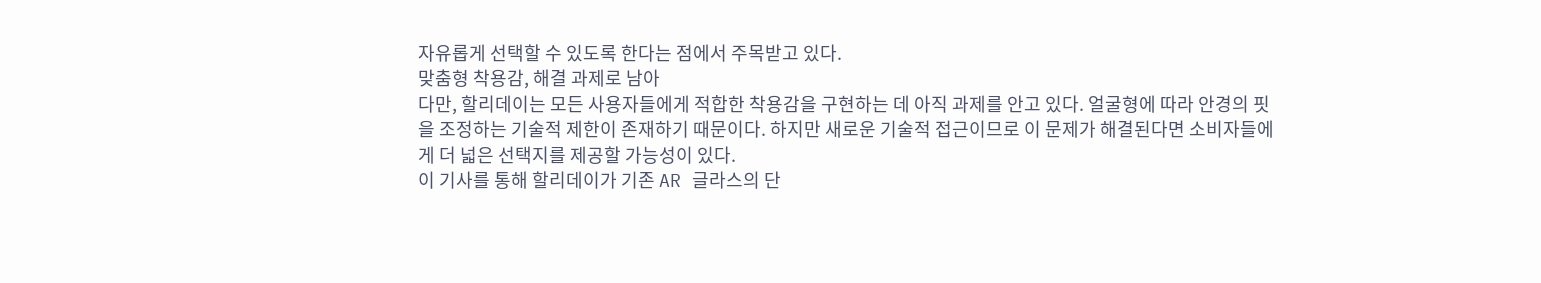자유롭게 선택할 수 있도록 한다는 점에서 주목받고 있다.
맞춤형 착용감, 해결 과제로 남아
다만, 할리데이는 모든 사용자들에게 적합한 착용감을 구현하는 데 아직 과제를 안고 있다. 얼굴형에 따라 안경의 핏을 조정하는 기술적 제한이 존재하기 때문이다. 하지만 새로운 기술적 접근이므로 이 문제가 해결된다면 소비자들에게 더 넓은 선택지를 제공할 가능성이 있다.
이 기사를 통해 할리데이가 기존 AR 글라스의 단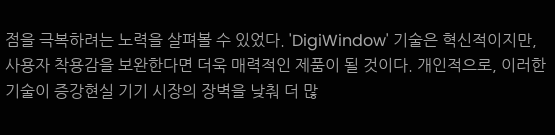점을 극복하려는 노력을 살펴볼 수 있었다. 'DigiWindow' 기술은 혁신적이지만, 사용자 착용감을 보완한다면 더욱 매력적인 제품이 될 것이다. 개인적으로, 이러한 기술이 증강현실 기기 시장의 장벽을 낮춰 더 많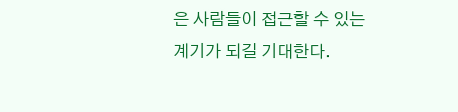은 사람들이 접근할 수 있는 계기가 되길 기대한다.